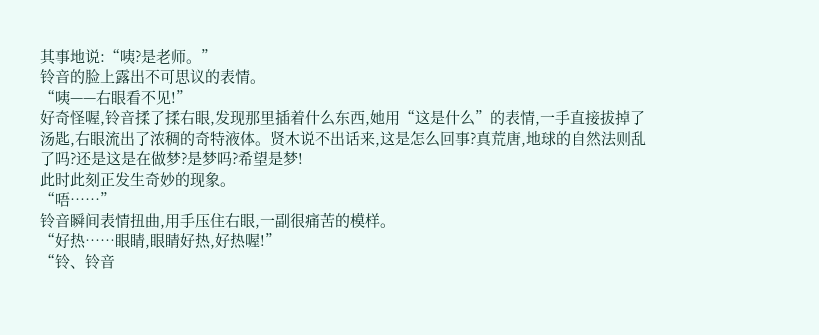其事地说:“咦?是老师。”
铃音的脸上露出不可思议的表情。
“咦——右眼看不见!”
好奇怪喔,铃音揉了揉右眼,发现那里插着什么东西,她用“这是什么”的表情,一手直接拔掉了汤匙,右眼流出了浓稠的奇特液体。贤木说不出话来,这是怎么回事?真荒唐,地球的自然法则乱了吗?还是这是在做梦?是梦吗?希望是梦!
此时此刻正发生奇妙的现象。
“唔……”
铃音瞬间表情扭曲,用手压住右眼,一副很痛苦的模样。
“好热……眼睛,眼睛好热,好热喔!”
“铃、铃音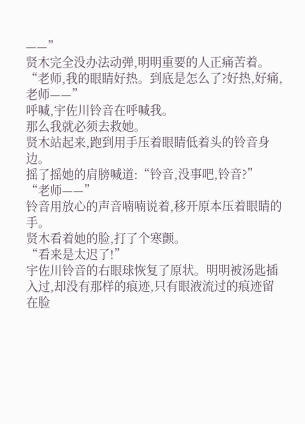——”
贤木完全没办法动弹,明明重要的人正痛苦着。
“老师,我的眼睛好热。到底是怎么了?好热,好痛,老师——”
呼喊,宇佐川铃音在呼喊我。
那么我就必须去救她。
贤木站起来,跑到用手压着眼睛低着头的铃音身边。
摇了摇她的肩膀喊道:“铃音,没事吧,铃音?”
“老师——”
铃音用放心的声音喃喃说着,移开原本压着眼睛的手。
贤木看着她的脸,打了个寒颤。
“看来是太迟了!”
宇佐川铃音的右眼球恢复了原状。明明被汤匙插入过,却没有那样的痕迹,只有眼液流过的痕迹留在脸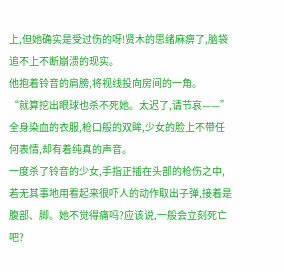上,但她确实是受过伤的呀!贤木的思绪麻痹了,脑袋追不上不断崩溃的现实。
他抱着铃音的肩膀,将视线投向房间的一角。
“就算挖出眼球也杀不死她。太迟了,请节哀——”
全身染血的衣服,枪口般的双眸,少女的脸上不带任何表情,却有着纯真的声音。
一度杀了铃音的少女,手指正插在头部的枪伤之中,若无其事地用看起来很吓人的动作取出子弹,接着是腹部、脚。她不觉得痛吗?应该说,一般会立刻死亡吧?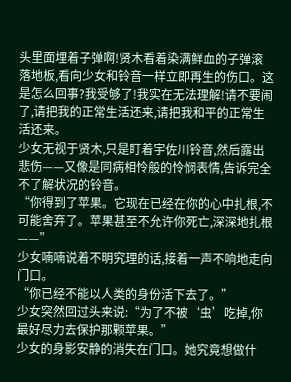头里面埋着子弹啊!贤木看着染满鲜血的子弹滚落地板,看向少女和铃音一样立即再生的伤口。这是怎么回事?我受够了!我实在无法理解!请不要闹了,请把我的正常生活还来,请把我和平的正常生活还来。
少女无视于贤木,只是盯着宇佐川铃音,然后露出悲伤——又像是同病相怜般的怜悯表情,告诉完全不了解状况的铃音。
“你得到了苹果。它现在已经在你的心中扎根,不可能舍弃了。苹果甚至不允许你死亡,深深地扎根——”
少女喃喃说着不明究理的话,接着一声不响地走向门口。
“你已经不能以人类的身份活下去了。”
少女突然回过头来说:“为了不被‘虫’吃掉,你最好尽力去保护那颗苹果。”
少女的身影安静的消失在门口。她究竟想做什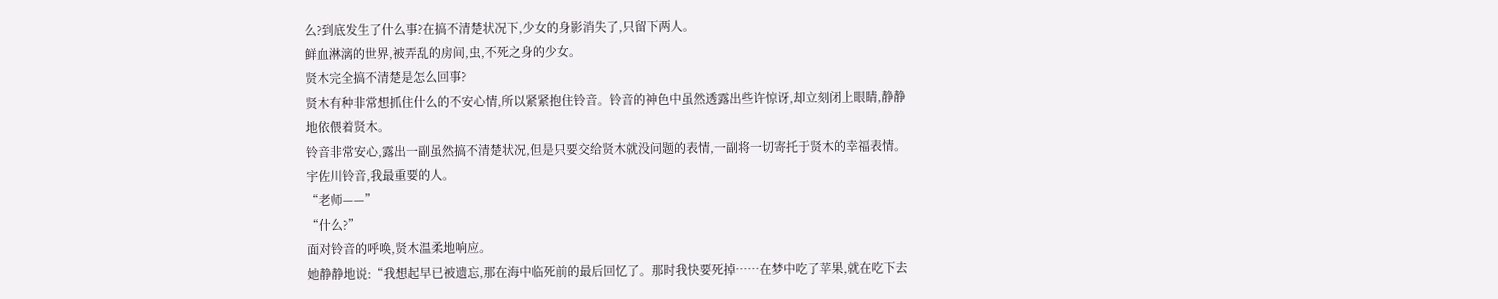么?到底发生了什么事?在搞不清楚状况下,少女的身影消失了,只留下两人。
鲜血淋漓的世界,被弄乱的房间,虫,不死之身的少女。
贤木完全搞不清楚是怎么回事?
贤木有种非常想抓住什么的不安心情,所以紧紧抱住铃音。铃音的神色中虽然透露出些许惊讶,却立刻闭上眼睛,静静地依偎着贤木。
铃音非常安心,露出一副虽然搞不清楚状况,但是只要交给贤木就没问题的表情,一副将一切寄托于贤木的幸福表情。宇佐川铃音,我最重要的人。
“老师——”
“什么?”
面对铃音的呼唤,贤木温柔地响应。
她静静地说:“我想起早已被遗忘,那在海中临死前的最后回忆了。那时我快要死掉……在梦中吃了苹果,就在吃下去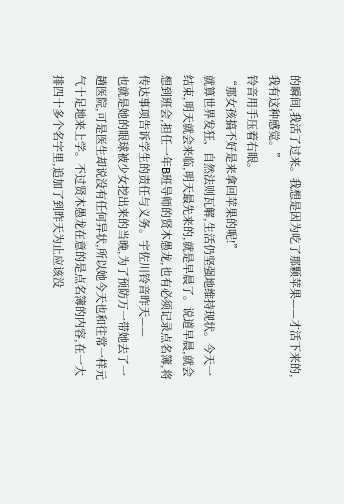的瞬间,我活了过来。我想是因为吃了那颗苹果——才活下来的,我有这种感觉。”
铃音用手压着右眼。
“那女孩搞不好是来拿回苹果的呢!”
就算世界发狂、自然法则瓦解,生活仍坚强地维持现状。今天一结束,明天就会来临,明天最先来的,就是早晨了。说道早晨,就会想到班会,担任一年B班导师的贤木愚龙,也有必须记录点名簿,将传达事项告诉学生的责任与义务。宇佐川铃音昨天——
也就是她的眼球被少女挖出来的当晚,为了预防万一带她去了一趟医院,可是医生却说没有任何异状,所以她今天也和往常一样元气十足地来上学。不过贤木愚龙在意的是点名簿的内容,在一大排四十多个名字里,追加了到昨天为止应该没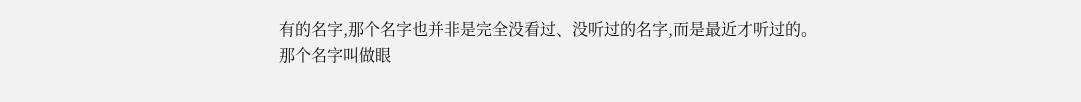有的名字,那个名字也并非是完全没看过、没听过的名字,而是最近才听过的。
那个名字叫做眼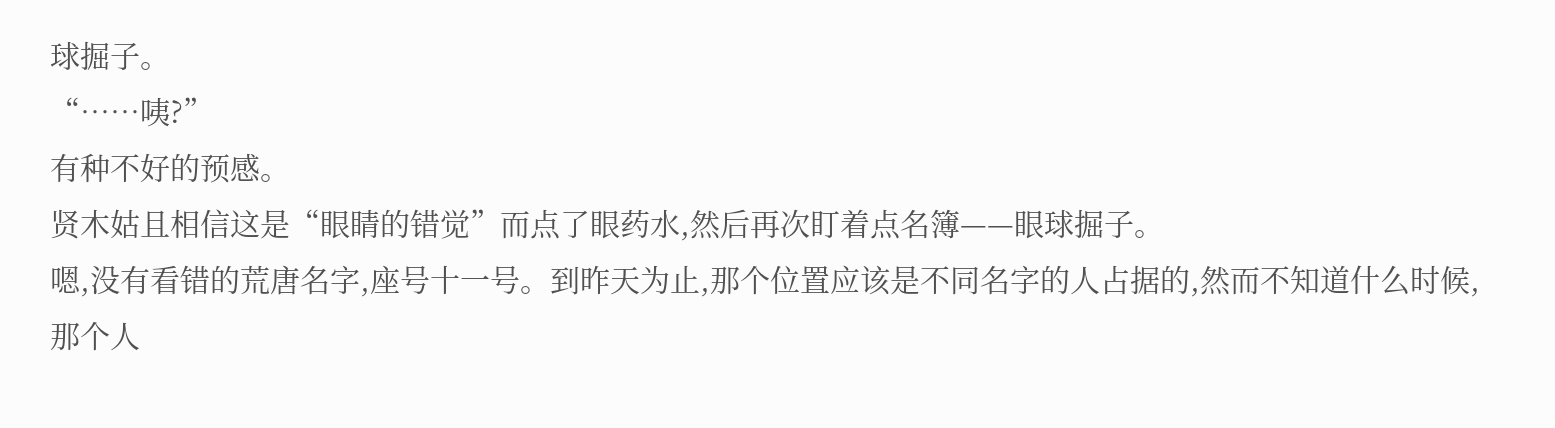球掘子。
“……咦?”
有种不好的预感。
贤木姑且相信这是“眼睛的错觉”而点了眼药水,然后再次盯着点名簿——眼球掘子。
嗯,没有看错的荒唐名字,座号十一号。到昨天为止,那个位置应该是不同名字的人占据的,然而不知道什么时候,那个人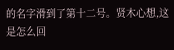的名字滑到了第十二号。贤木心想,这是怎么回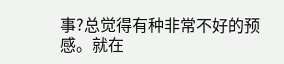事?总觉得有种非常不好的预感。就在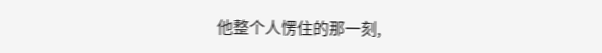他整个人愣住的那一刻,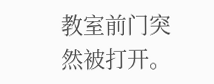教室前门突然被打开。